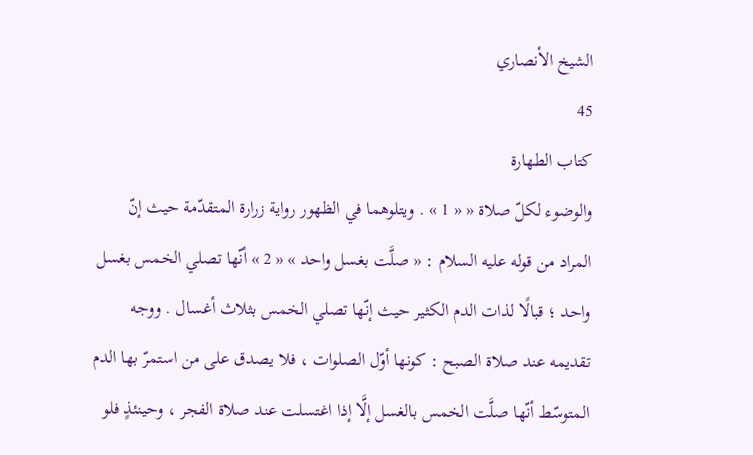الشيخ الأنصاري
45
كتاب الطهارة
والوضوء لكلّ صلاة « « 1 » . ويتلوهما في الظهور رواية زرارة المتقدّمة حيث إنّ المراد من قوله عليه السلام : « صلَّت بغسل واحد » « 2 » أنّها تصلي الخمس بغسل واحد ؛ قبالًا لذات الدم الكثير حيث إنّها تصلي الخمس بثلاث أغسال . ووجه تقديمه عند صلاة الصبح : كونها أوّل الصلوات ، فلا يصدق على من استمرّ بها الدم المتوسّط أنّها صلَّت الخمس بالغسل إلَّا إذا اغتسلت عند صلاة الفجر ، وحينئذٍ فلو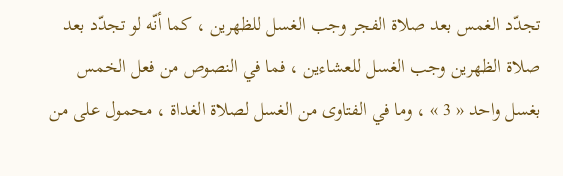تجدّد الغمس بعد صلاة الفجر وجب الغسل للظهرين ، كما أنّه لو تجدّد بعد صلاة الظهرين وجب الغسل للعشاءين ، فما في النصوص من فعل الخمس بغسل واحد « 3 » ، وما في الفتاوى من الغسل لصلاة الغداة ، محمول على من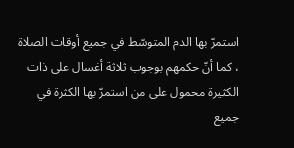استمرّ بها الدم المتوسّط في جميع أوقات الصلاة ، كما أنّ حكمهم بوجوب ثلاثة أغسال على ذات الكثيرة محمول على من استمرّ بها الكثرة في جميع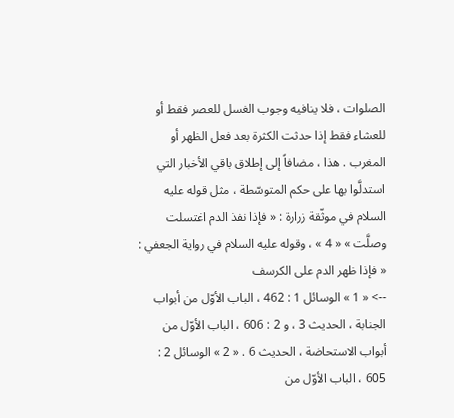الصلوات ، فلا ينافيه وجوب الغسل للعصر فقط أو للعشاء فقط إذا حدثت الكثرة بعد فعل الظهر أو المغرب . هذا ، مضافاً إلى إطلاق باقي الأخبار التي استدلَّوا بها على حكم المتوسّطة ، مثل قوله عليه السلام في موثّقة زرارة : « فإذا نفذ الدم اغتسلت وصلَّت » « 4 » ، وقوله عليه السلام في رواية الجعفي : « فإذا ظهر الدم على الكرسف
--> « 1 » الوسائل 1 : 462 ، الباب الأوّل من أبواب الجنابة ، الحديث 3 ، و 2 : 606 ، الباب الأوّل من أبواب الاستحاضة ، الحديث 6 . « 2 » الوسائل 2 : 605 ، الباب الأوّل من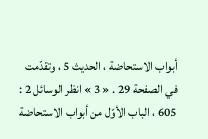أبواب الاستحاضة ، الحديث 5 ، وتقدّمت في الصفحة 29 . « 3 » انظر الوسائل 2 : 605 ، الباب الأوّل من أبواب الاستحاضة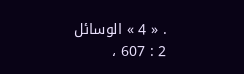. « 4 » الوسائل 2 : 607 ،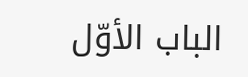الباب الأوّل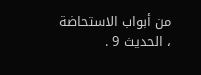من أبواب الاستحاضة ، الحديث 9 .